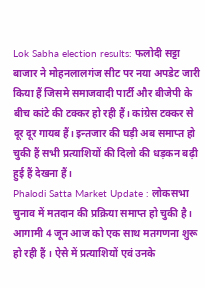Lok Sabha election results: फलोदी सट्टा बाजार ने मोहनलालगंज सीट पर नया अपडेट जारी किया हैं जिसमे समाजवादी पार्टी और बीजेपी के बीच कांटे की टक्कर हो रही हैं। कांग्रेस टक्कर से दूर दूर गायब हैं। इन्तजार की घड़ी अब समाप्त हो चुकी हैं सभी प्रत्याशियों की दिलो की धड़कन बढ़ी हुई हैं देखना हैं।
Phalodi Satta Market Update : लोकसभा चुनाव में मतदान की प्रक्रिया समाप्त हो चुकी है। आगामी 4 जून आज को एक साथ मतगणना शुरू हो रही हैं । ऐसे में प्रत्याशियों एवं उनके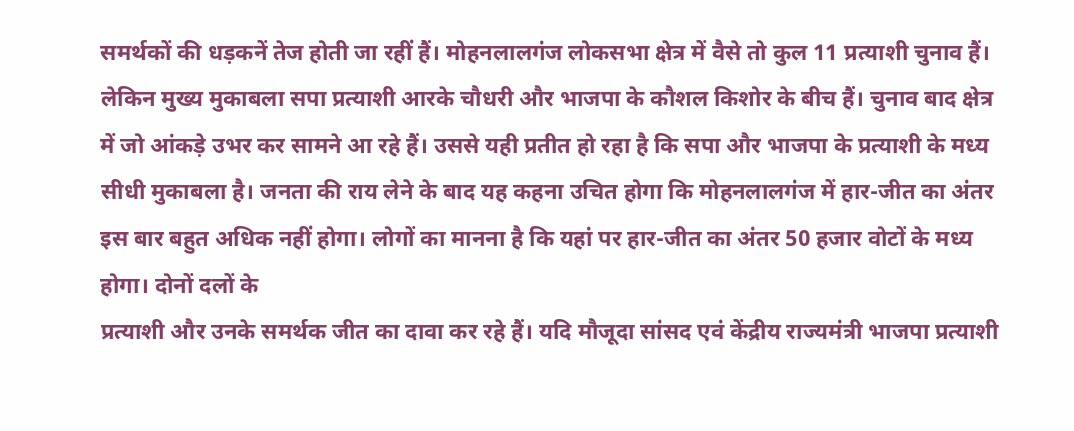समर्थकों की धड़कनें तेज होती जा रहीं हैं। मोहनलालगंज लोकसभा क्षेत्र में वैसे तो कुल 11 प्रत्याशी चुनाव हैं। लेकिन मुख्य मुकाबला सपा प्रत्याशी आरके चौधरी और भाजपा के कौशल किशोर के बीच हैं। चुनाव बाद क्षेत्र में जो आंकड़े उभर कर सामने आ रहे हैं। उससे यही प्रतीत हो रहा है कि सपा और भाजपा के प्रत्याशी के मध्य सीधी मुकाबला है। जनता की राय लेने के बाद यह कहना उचित होगा कि मोहनलालगंज में हार-जीत का अंतर इस बार बहुत अधिक नहीं होगा। लोगों का मानना है कि यहां पर हार-जीत का अंतर 50 हजार वोटों के मध्य होगा। दोनों दलों के
प्रत्याशी और उनके समर्थक जीत का दावा कर रहे हैं। यदि मौजूदा सांसद एवं केंद्रीय राज्यमंत्री भाजपा प्रत्याशी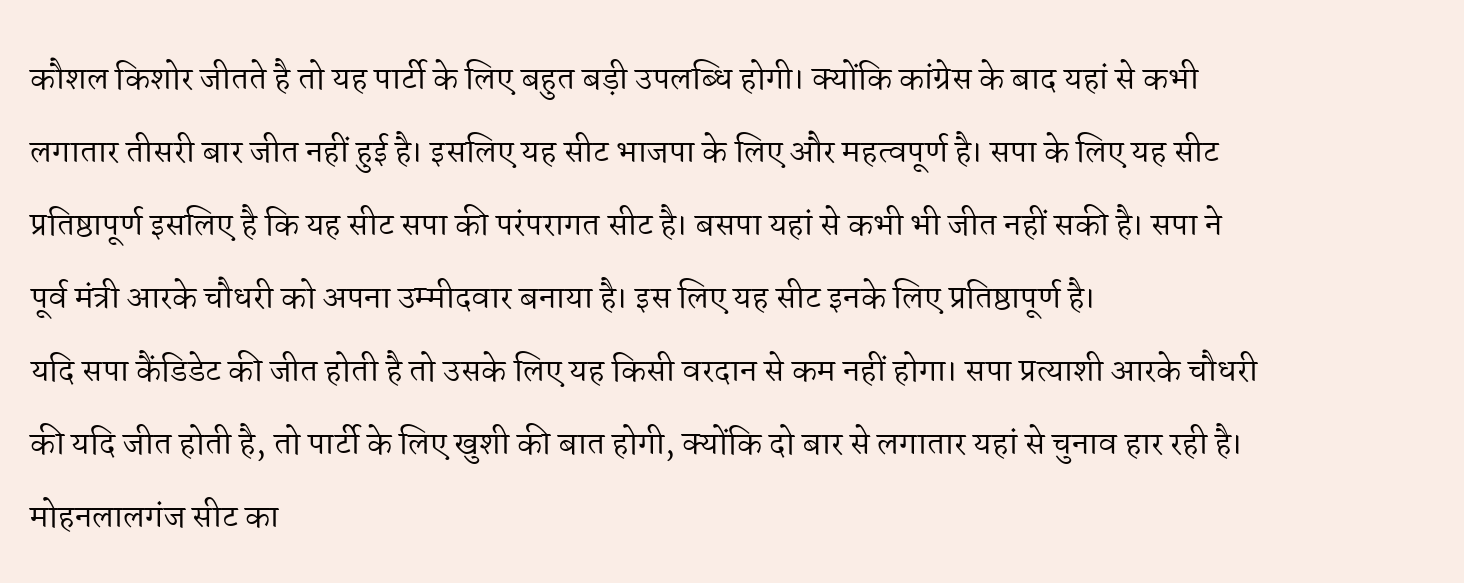कौशल किशोर जीतते है तो यह पार्टी के लिए बहुत बड़ी उपलब्धि होगी। क्योंकि कांग्रेस के बाद यहां से कभी लगातार तीसरी बार जीत नहीं हुई है। इसलिए यह सीट भाजपा के लिए और महत्वपूर्ण है। सपा के लिए यह सीट प्रतिष्ठापूर्ण इसलिए है कि यह सीट सपा की परंपरागत सीट है। बसपा यहां से कभी भी जीत नहीं सकी है। सपा ने पूर्व मंत्री आरके चौधरी को अपना उम्मीदवार बनाया है। इस लिए यह सीट इनके लिए प्रतिष्ठापूर्ण है।
यदि सपा कैंडिडेट की जीत होती है तो उसके लिए यह किसी वरदान से कम नहीं होगा। सपा प्रत्याशी आरके चौधरी की यदि जीत होती है, तो पार्टी के लिए खुशी की बात होगी, क्योंकि दो बार से लगातार यहां से चुनाव हार रही है।
मोहनलालगंज सीट का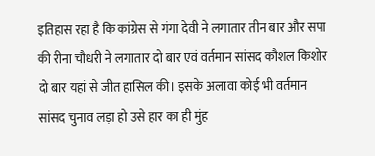इतिहास रहा है कि कांग्रेस से गंगा देवी ने लगातार तीन बार और सपा की रीना चौधरी ने लगातार दो बार एवं वर्तमान सांसद कौशल किशोर दो बार यहां से जीत हासिल की। इसके अलावा कोई भी वर्तमान सांसद चुनाव लड़ा हो उसे हार का ही मुंह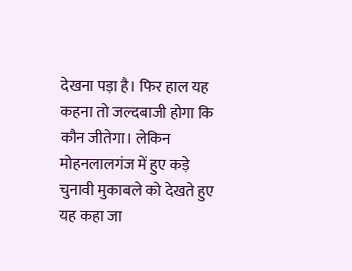देखना पड़ा है। फिर हाल यह कहना तो जल्दबाजी होगा कि कौन जीतेगा। लेकिन मोहनलालगंज में हुए कड़े चुनावी मुकाबले को देखते हुए यह कहा जा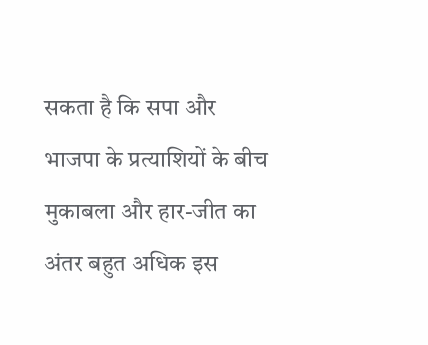सकता है कि सपा और भाजपा के प्रत्याशियों के बीच मुकाबला और हार-जीत का अंतर बहुत अधिक इस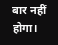बार नहीं होगा।